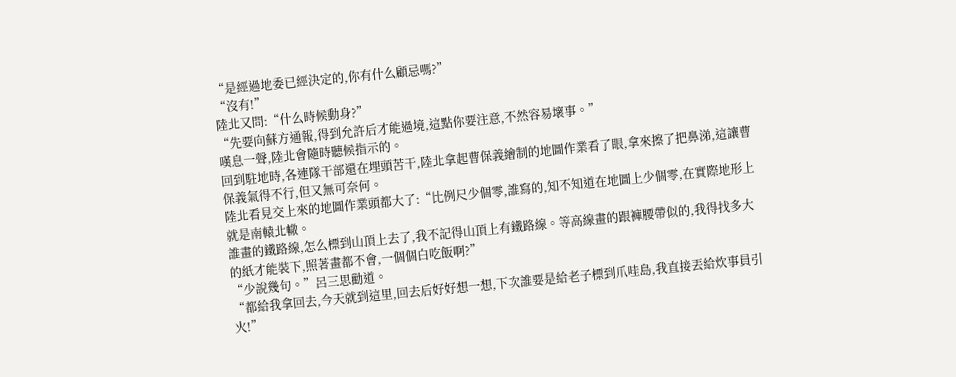“是經過地委已經決定的,你有什么顧忌嗎?”
“沒有!”
陸北又問:“什么時候動身?”
“先要向蘇方通報,得到允許后才能過境,這點你要注意,不然容易壞事。”
嘆息一聲,陸北會隨時聽候指示的。
回到駐地時,各連隊干部還在埋頭苦干,陸北拿起曹保義繪制的地圖作業看了眼,拿來擦了把鼻涕,這讓曹保義氣得不行,但又無可奈何。
陸北看見交上來的地圖作業頭都大了:“比例尺少個零,誰寫的,知不知道在地圖上少個零,在實際地形上就是南轅北轍。
誰畫的鐵路線,怎么標到山頂上去了,我不記得山頂上有鐵路線。等高線畫的跟褲腰帶似的,我得找多大的紙才能裝下,照著畫都不會,一個個白吃飯啊?”
“少說幾句。”呂三思勸道。
“都給我拿回去,今天就到這里,回去后好好想一想,下次誰要是給老子標到爪哇島,我直接丟給炊事員引火!”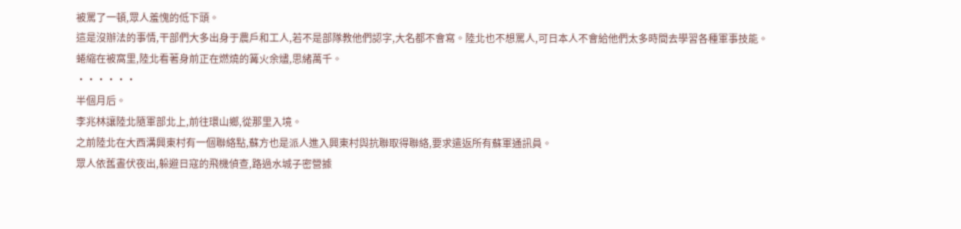被罵了一頓,眾人羞愧的低下頭。
這是沒辦法的事情,干部們大多出身于農戶和工人,若不是部隊教他們認字,大名都不會寫。陸北也不想罵人,可日本人不會給他們太多時間去學習各種軍事技能。
蜷縮在被窩里,陸北看著身前正在燃燒的篝火余燼,思緒萬千。
······
半個月后。
李兆林讓陸北隨軍部北上,前往環山鄉,從那里入境。
之前陸北在大西溝興東村有一個聯絡點,蘇方也是派人進入興東村與抗聯取得聯絡,要求遣返所有蘇軍通訊員。
眾人依舊晝伏夜出,躲避日寇的飛機偵查,路過水城子密營據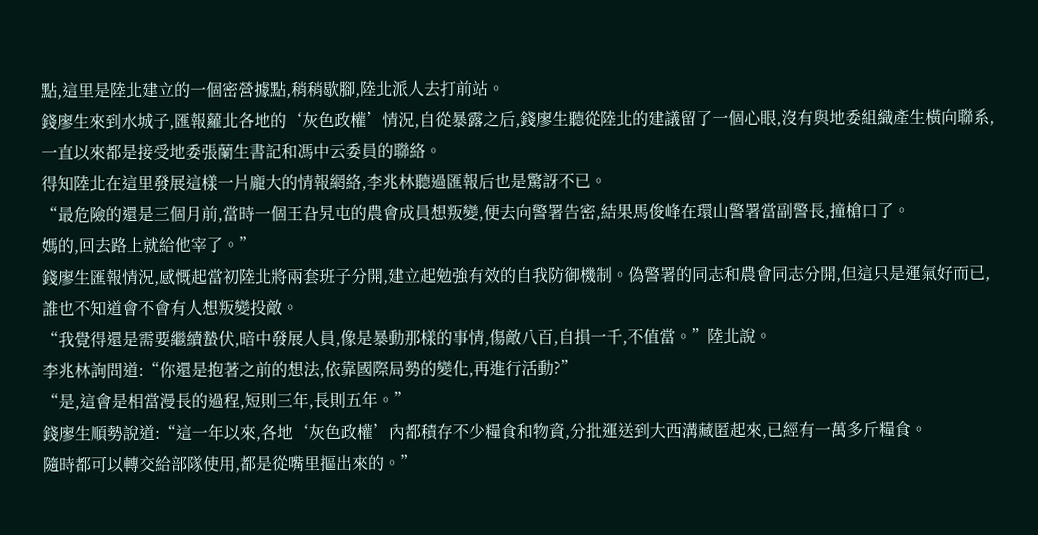點,這里是陸北建立的一個密營據點,稍稍歇腳,陸北派人去打前站。
錢廖生來到水城子,匯報蘿北各地的‘灰色政權’情況,自從暴露之后,錢廖生聽從陸北的建議留了一個心眼,沒有與地委組織產生橫向聯系,一直以來都是接受地委張蘭生書記和馮中云委員的聯絡。
得知陸北在這里發展這樣一片龐大的情報網絡,李兆林聽過匯報后也是驚訝不已。
“最危險的還是三個月前,當時一個王旮旯屯的農會成員想叛變,便去向警署告密,結果馬俊峰在環山警署當副警長,撞槍口了。
媽的,回去路上就給他宰了。”
錢廖生匯報情況,感慨起當初陸北將兩套班子分開,建立起勉強有效的自我防御機制。偽警署的同志和農會同志分開,但這只是運氣好而已,誰也不知道會不會有人想叛變投敵。
“我覺得還是需要繼續蟄伏,暗中發展人員,像是暴動那樣的事情,傷敵八百,自損一千,不值當。”陸北說。
李兆林詢問道:“你還是抱著之前的想法,依靠國際局勢的變化,再進行活動?”
“是,這會是相當漫長的過程,短則三年,長則五年。”
錢廖生順勢說道:“這一年以來,各地‘灰色政權’內都積存不少糧食和物資,分批運送到大西溝藏匿起來,已經有一萬多斤糧食。
隨時都可以轉交給部隊使用,都是從嘴里摳出來的。”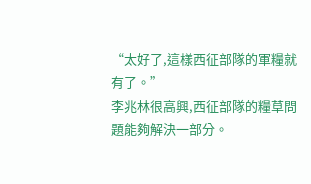“太好了,這樣西征部隊的軍糧就有了。”
李兆林很高興,西征部隊的糧草問題能夠解決一部分。